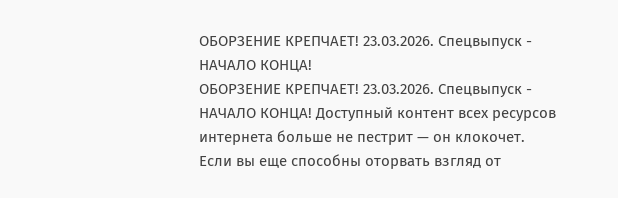ОБОРЗЕНИЕ КРЕПЧАЕТ! 23.03.2026. Спецвыпуск - НАЧАЛО КОНЦА!
ОБОРЗЕНИЕ КРЕПЧАЕТ! 23.03.2026. Спецвыпуск - НАЧАЛО КОНЦА! Доступный контент всех ресурсов интернета больше не пестрит — он клокочет. Если вы еще способны оторвать взгляд от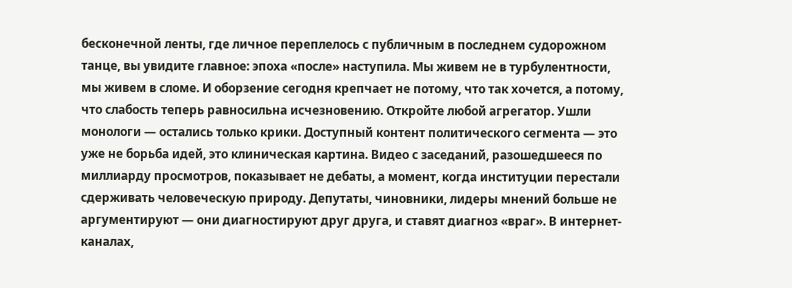бесконечной ленты, где личное переплелось с публичным в последнем судорожном танце, вы увидите главное: эпоха «после» наступила. Мы живем не в турбулентности, мы живем в сломе. И оборзение сегодня крепчает не потому, что так хочется, а потому, что слабость теперь равносильна исчезновению. Откройте любой агрегатор. Ушли монологи — остались только крики. Доступный контент политического сегмента — это уже не борьба идей, это клиническая картина. Видео с заседаний, разошедшееся по миллиарду просмотров, показывает не дебаты, а момент, когда институции перестали сдерживать человеческую природу. Депутаты, чиновники, лидеры мнений больше не аргументируют — они диагностируют друг друга, и ставят диагноз «враг». В интернет-каналах,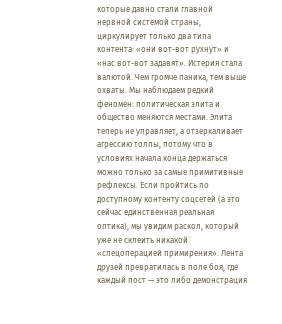которые давно стали главной нервной системой страны, циркулирует только два типа контента: «они вот-вот рухнут» и «нас вот-вот задавят». Истерия стала валютой. Чем громче паника, тем выше охваты. Мы наблюдаем редкий феномен: политическая элита и общество меняются местами. Элита теперь не управляет, а отзеркаливает агрессию толпы, потому что в условиях начала конца держаться можно только за самые примитивные рефлексы. Если пройтись по доступному контенту соцсетей (а это сейчас единственная реальная оптика), мы увидим раскол, который уже не склеить никакой «спецоперацией примирения». Лента друзей превратилась в поле боя, где каждый пост — это либо демонстрация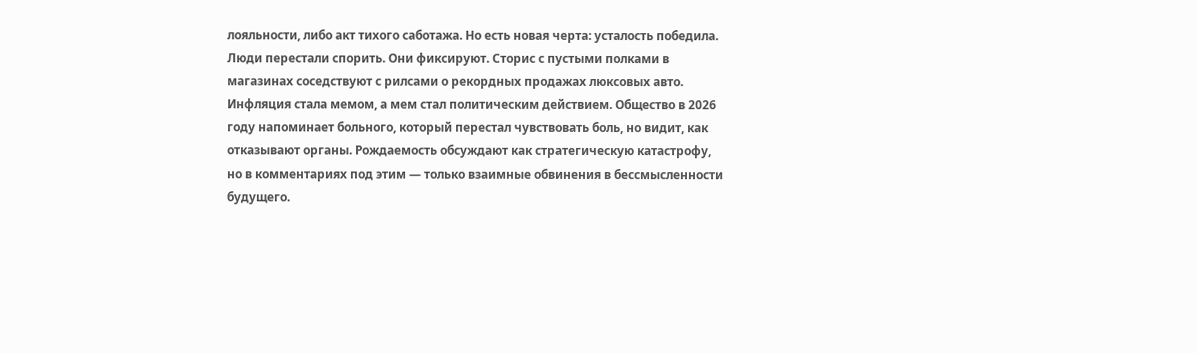лояльности, либо акт тихого саботажа. Но есть новая черта: усталость победила. Люди перестали спорить. Они фиксируют. Сторис с пустыми полками в магазинах соседствуют с рилсами о рекордных продажах люксовых авто. Инфляция стала мемом, а мем стал политическим действием. Общество в 2026 году напоминает больного, который перестал чувствовать боль, но видит, как отказывают органы. Рождаемость обсуждают как стратегическую катастрофу, но в комментариях под этим — только взаимные обвинения в бессмысленности будущего.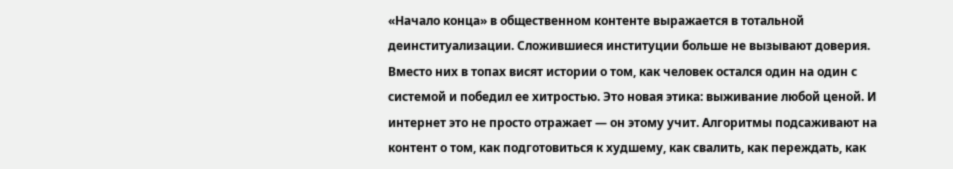«Начало конца» в общественном контенте выражается в тотальной деинституализации. Сложившиеся институции больше не вызывают доверия. Вместо них в топах висят истории о том, как человек остался один на один с системой и победил ее хитростью. Это новая этика: выживание любой ценой. И интернет это не просто отражает — он этому учит. Алгоритмы подсаживают на контент о том, как подготовиться к худшему, как свалить, как переждать, как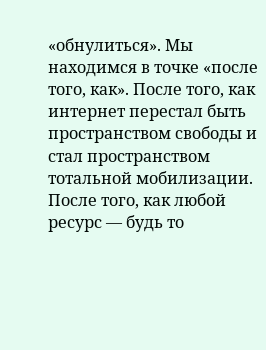«обнулиться». Мы находимся в точке «после того, как». После того, как интернет перестал быть пространством свободы и стал пространством тотальной мобилизации. После того, как любой ресурс — будь то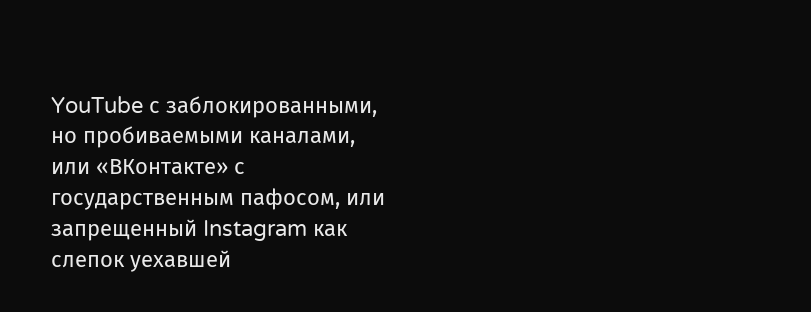YouTube с заблокированными, но пробиваемыми каналами, или «ВКонтакте» с государственным пафосом, или запрещенный Instagram как слепок уехавшей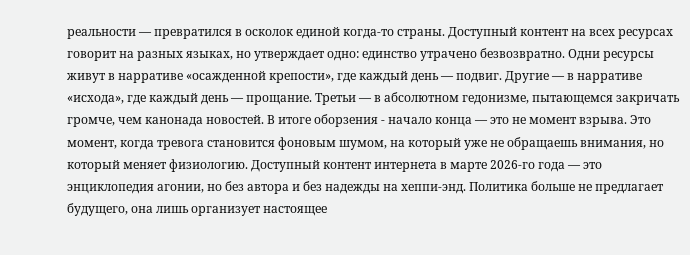реальности — превратился в осколок единой когда-то страны. Доступный контент на всех ресурсах говорит на разных языках, но утверждает одно: единство утрачено безвозвратно. Одни ресурсы живут в нарративе «осажденной крепости», где каждый день — подвиг. Другие — в нарративе «исхода», где каждый день — прощание. Третьи — в абсолютном гедонизме, пытающемся закричать громче, чем канонада новостей. В итоге оборзения - начало конца — это не момент взрыва. Это момент, когда тревога становится фоновым шумом, на который уже не обращаешь внимания, но который меняет физиологию. Доступный контент интернета в марте 2026-го года — это энциклопедия агонии, но без автора и без надежды на хеппи-энд. Политика больше не предлагает будущего, она лишь организует настоящее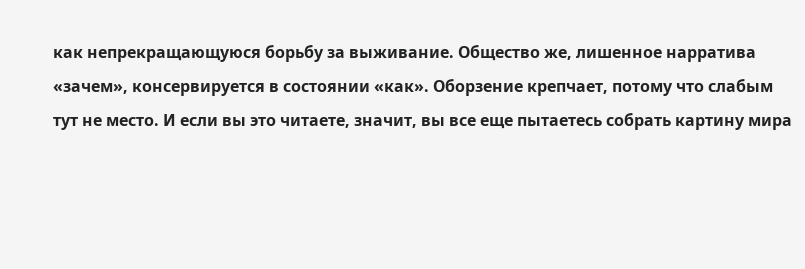как непрекращающуюся борьбу за выживание. Общество же, лишенное нарратива «зачем», консервируется в состоянии «как». Оборзение крепчает, потому что слабым тут не место. И если вы это читаете, значит, вы все еще пытаетесь собрать картину мира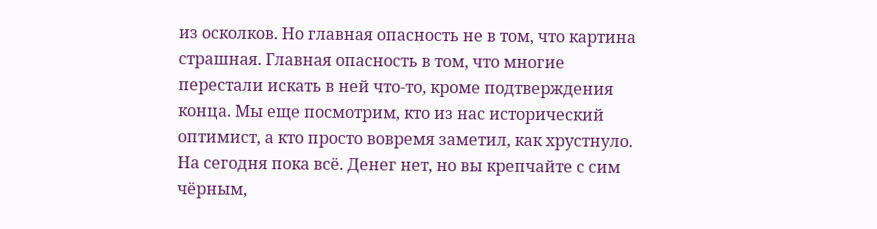из осколков. Но главная опасность не в том, что картина страшная. Главная опасность в том, что многие перестали искать в ней что-то, кроме подтверждения конца. Мы еще посмотрим, кто из нас исторический оптимист, а кто просто вовремя заметил, как хрустнуло. На сегодня пока всё. Денег нет, но вы крепчайте с сим чёрным,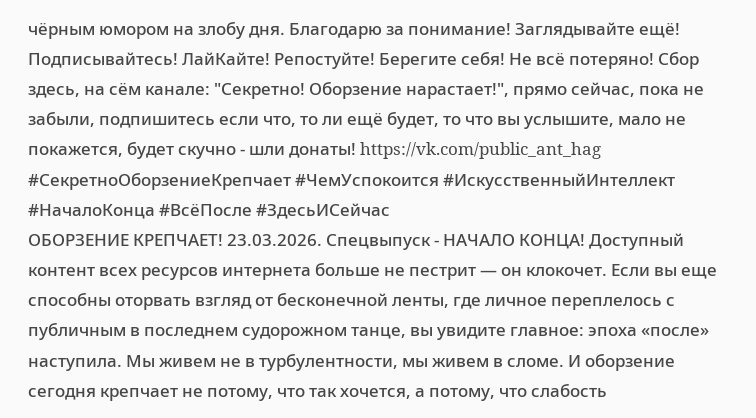чёрным юмором на злобу дня. Благодарю за понимание! Заглядывайте ещё! Подписывайтесь! ЛайКайте! Репостуйте! Берегите себя! Не всё потеряно! Сбор здесь, на сём канале: "Секретно! Оборзение нарастает!", прямо сейчас, пока не забыли, подпишитесь если что, то ли ещё будет, то что вы услышите, мало не покажется, будет скучно - шли донаты! https://vk.com/public_ant_hag #СекретноОборзениеКрепчает #ЧемУспокоится #ИскусственныйИнтеллект #НачалоКонца #ВсёПосле #ЗдесьИСейчас
ОБОРЗЕНИЕ КРЕПЧАЕТ! 23.03.2026. Спецвыпуск - НАЧАЛО КОНЦА! Доступный контент всех ресурсов интернета больше не пестрит — он клокочет. Если вы еще способны оторвать взгляд от бесконечной ленты, где личное переплелось с публичным в последнем судорожном танце, вы увидите главное: эпоха «после» наступила. Мы живем не в турбулентности, мы живем в сломе. И оборзение сегодня крепчает не потому, что так хочется, а потому, что слабость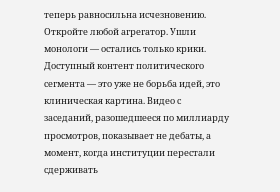теперь равносильна исчезновению. Откройте любой агрегатор. Ушли монологи — остались только крики. Доступный контент политического сегмента — это уже не борьба идей, это клиническая картина. Видео с заседаний, разошедшееся по миллиарду просмотров, показывает не дебаты, а момент, когда институции перестали сдерживать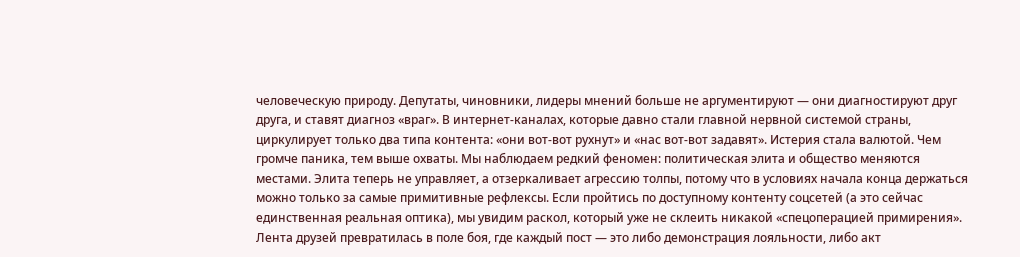человеческую природу. Депутаты, чиновники, лидеры мнений больше не аргументируют — они диагностируют друг друга, и ставят диагноз «враг». В интернет-каналах, которые давно стали главной нервной системой страны, циркулирует только два типа контента: «они вот-вот рухнут» и «нас вот-вот задавят». Истерия стала валютой. Чем громче паника, тем выше охваты. Мы наблюдаем редкий феномен: политическая элита и общество меняются местами. Элита теперь не управляет, а отзеркаливает агрессию толпы, потому что в условиях начала конца держаться можно только за самые примитивные рефлексы. Если пройтись по доступному контенту соцсетей (а это сейчас единственная реальная оптика), мы увидим раскол, который уже не склеить никакой «спецоперацией примирения». Лента друзей превратилась в поле боя, где каждый пост — это либо демонстрация лояльности, либо акт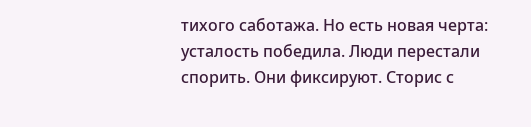тихого саботажа. Но есть новая черта: усталость победила. Люди перестали спорить. Они фиксируют. Сторис с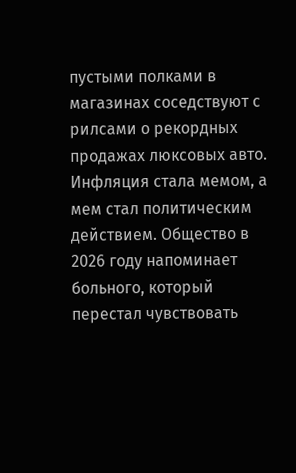пустыми полками в магазинах соседствуют с рилсами о рекордных продажах люксовых авто. Инфляция стала мемом, а мем стал политическим действием. Общество в 2026 году напоминает больного, который перестал чувствовать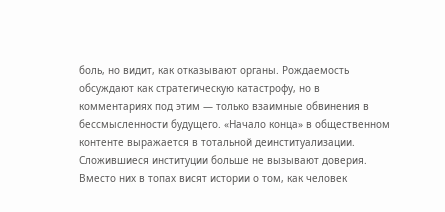боль, но видит, как отказывают органы. Рождаемость обсуждают как стратегическую катастрофу, но в комментариях под этим — только взаимные обвинения в бессмысленности будущего. «Начало конца» в общественном контенте выражается в тотальной деинституализации. Сложившиеся институции больше не вызывают доверия. Вместо них в топах висят истории о том, как человек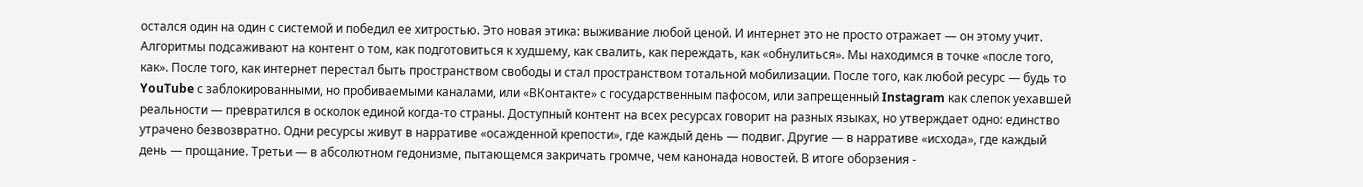остался один на один с системой и победил ее хитростью. Это новая этика: выживание любой ценой. И интернет это не просто отражает — он этому учит. Алгоритмы подсаживают на контент о том, как подготовиться к худшему, как свалить, как переждать, как «обнулиться». Мы находимся в точке «после того, как». После того, как интернет перестал быть пространством свободы и стал пространством тотальной мобилизации. После того, как любой ресурс — будь то YouTube с заблокированными, но пробиваемыми каналами, или «ВКонтакте» с государственным пафосом, или запрещенный Instagram как слепок уехавшей реальности — превратился в осколок единой когда-то страны. Доступный контент на всех ресурсах говорит на разных языках, но утверждает одно: единство утрачено безвозвратно. Одни ресурсы живут в нарративе «осажденной крепости», где каждый день — подвиг. Другие — в нарративе «исхода», где каждый день — прощание. Третьи — в абсолютном гедонизме, пытающемся закричать громче, чем канонада новостей. В итоге оборзения -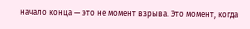начало конца — это не момент взрыва. Это момент, когда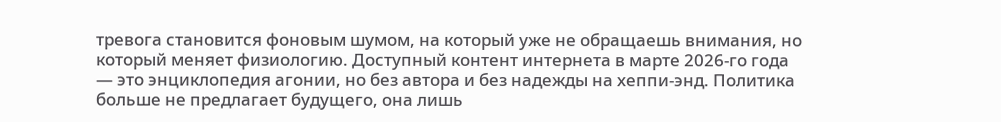тревога становится фоновым шумом, на который уже не обращаешь внимания, но который меняет физиологию. Доступный контент интернета в марте 2026-го года — это энциклопедия агонии, но без автора и без надежды на хеппи-энд. Политика больше не предлагает будущего, она лишь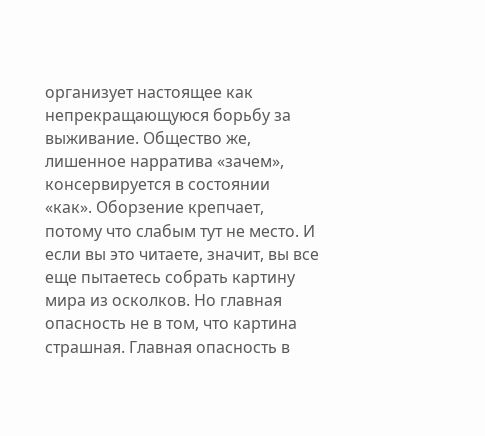организует настоящее как непрекращающуюся борьбу за выживание. Общество же, лишенное нарратива «зачем», консервируется в состоянии «как». Оборзение крепчает, потому что слабым тут не место. И если вы это читаете, значит, вы все еще пытаетесь собрать картину мира из осколков. Но главная опасность не в том, что картина страшная. Главная опасность в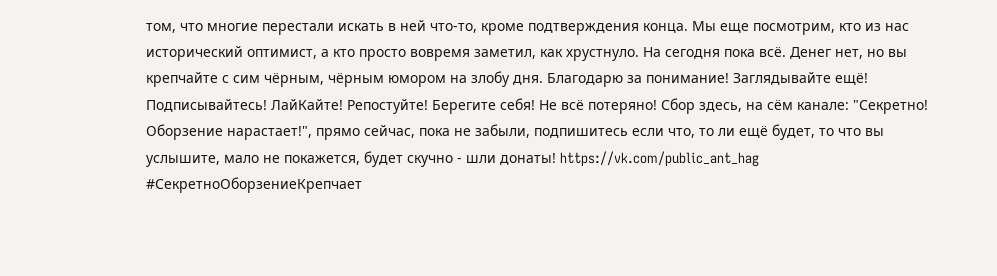том, что многие перестали искать в ней что-то, кроме подтверждения конца. Мы еще посмотрим, кто из нас исторический оптимист, а кто просто вовремя заметил, как хрустнуло. На сегодня пока всё. Денег нет, но вы крепчайте с сим чёрным, чёрным юмором на злобу дня. Благодарю за понимание! Заглядывайте ещё! Подписывайтесь! ЛайКайте! Репостуйте! Берегите себя! Не всё потеряно! Сбор здесь, на сём канале: "Секретно! Оборзение нарастает!", прямо сейчас, пока не забыли, подпишитесь если что, то ли ещё будет, то что вы услышите, мало не покажется, будет скучно - шли донаты! https://vk.com/public_ant_hag #СекретноОборзениеКрепчает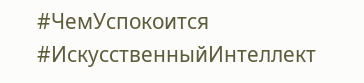#ЧемУспокоится #ИскусственныйИнтеллект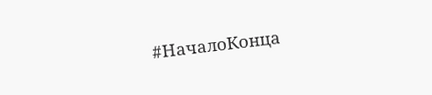#НачалоКонца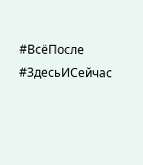#ВсёПосле #ЗдесьИСейчас